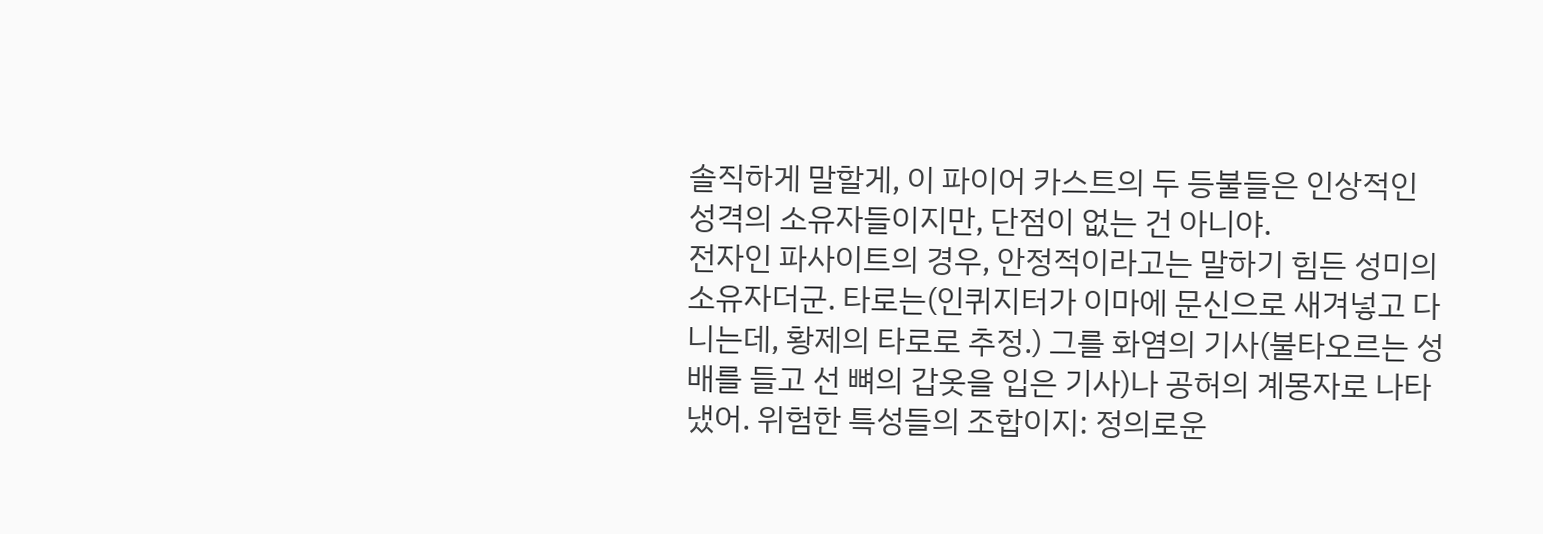솔직하게 말할게, 이 파이어 카스트의 두 등불들은 인상적인 성격의 소유자들이지만, 단점이 없는 건 아니야.
전자인 파사이트의 경우, 안정적이라고는 말하기 힘든 성미의 소유자더군. 타로는(인퀴지터가 이마에 문신으로 새겨넣고 다니는데, 황제의 타로로 추정.) 그를 화염의 기사(불타오르는 성배를 들고 선 뼈의 갑옷을 입은 기사)나 공허의 계몽자로 나타냈어. 위험한 특성들의 조합이지: 정의로운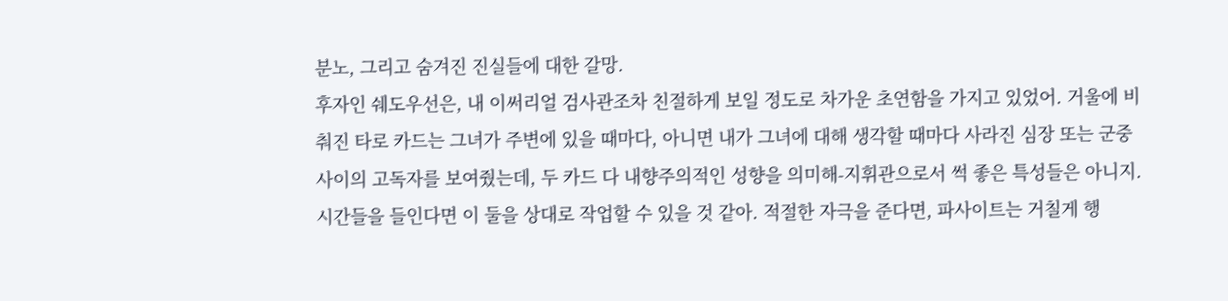분노, 그리고 숨겨진 진실들에 대한 갈망.
후자인 쉐도우선은, 내 이써리얼 검사관조차 친절하게 보일 정도로 차가운 초연함을 가지고 있었어. 거울에 비춰진 타로 카드는 그녀가 주변에 있을 때마다, 아니면 내가 그녀에 대해 생각할 때마다 사라진 심장 또는 군중 사이의 고독자를 보여줬는데, 두 카드 다 내향주의적인 성향을 의미해-지휘관으로서 썩 좋은 특성들은 아니지.
시간들을 들인다면 이 둘을 상대로 작업할 수 있을 것 같아. 적절한 자극을 준다면, 파사이트는 거칠게 행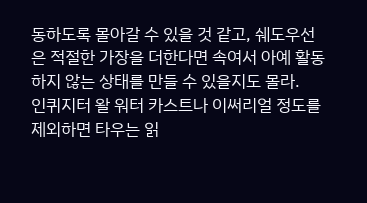동하도록 몰아갈 수 있을 것 같고, 쉐도우선은 적절한 가장을 더한다면 속여서 아예 활동하지 않는 상태를 만들 수 있을지도 몰라.
인퀴지터 왈 워터 카스트나 이써리얼 정도를 제외하면 타우는 읽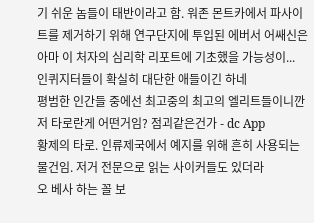기 쉬운 놈들이 태반이라고 함. 워존 몬트카에서 파사이트를 제거하기 위해 연구단지에 투입된 에버서 어쌔신은 아마 이 처자의 심리학 리포트에 기초했을 가능성이...
인퀴지터들이 확실히 대단한 애들이긴 하네
평범한 인간들 중에선 최고중의 최고의 엘리트들이니깐
저 타로란게 어떤거임? 점괴같은건가 - dc App
황제의 타로. 인류제국에서 예지를 위해 흔히 사용되는 물건임. 저거 전문으로 읽는 사이커들도 있더라
오 베사 하는 꼴 보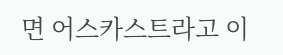면 어스카스트라고 이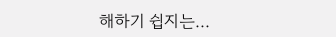해하기 쉽지는...